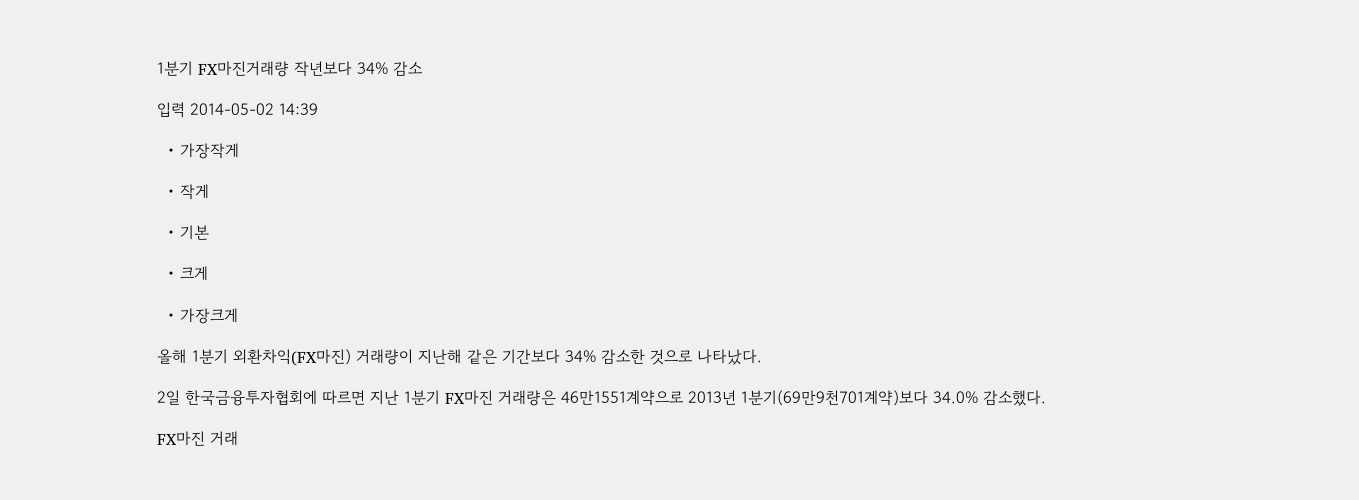1분기 FX마진거래량 작년보다 34% 감소

입력 2014-05-02 14:39

  • 가장작게

  • 작게

  • 기본

  • 크게

  • 가장크게

올해 1분기 외환차익(FX마진) 거래량이 지난해 같은 기간보다 34% 감소한 것으로 나타났다.

2일 한국금융투자협회에 따르면 지난 1분기 FX마진 거래량은 46만1551계약으로 2013년 1분기(69만9천701계약)보다 34.0% 감소했다.

FX마진 거래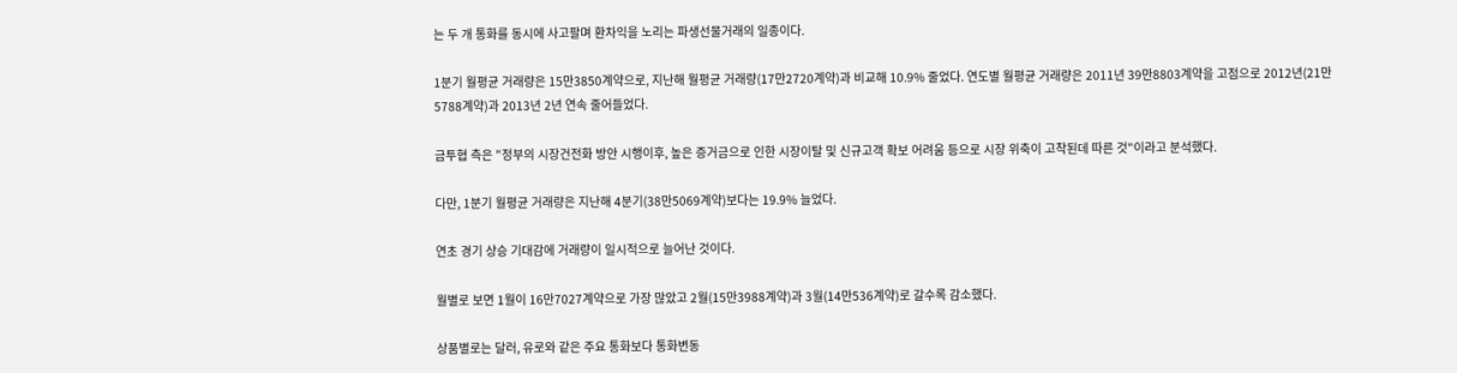는 두 개 통화를 동시에 사고팔며 환차익을 노리는 파생선물거래의 일종이다.

1분기 월평균 거래량은 15만3850계약으로, 지난해 월평균 거래량(17만2720계약)과 비교해 10.9% 줄었다. 연도별 월평균 거래량은 2011년 39만8803계약을 고점으로 2012년(21만5788계약)과 2013년 2년 연속 줄어들었다.

금투협 측은 "정부의 시장건전화 방안 시행이후, 높은 증거금으로 인한 시장이탈 및 신규고객 확보 어려움 등으로 시장 위축이 고착된데 따른 것"이라고 분석했다.

다만, 1분기 월평균 거래량은 지난해 4분기(38만5069계약)보다는 19.9% 늘었다.

연초 경기 상승 기대감에 거래량이 일시적으로 늘어난 것이다.

월별로 보면 1월이 16만7027계약으로 가장 많았고 2월(15만3988계약)과 3월(14만536계약)로 갈수록 감소했다.

상품별로는 달러, 유로와 같은 주요 통화보다 통화변동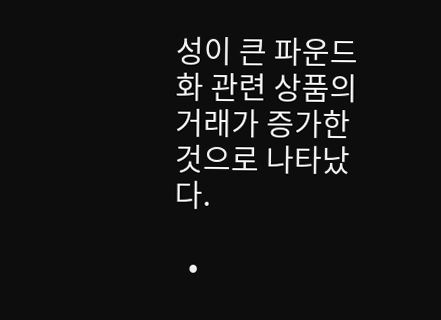성이 큰 파운드화 관련 상품의 거래가 증가한 것으로 나타났다.

  •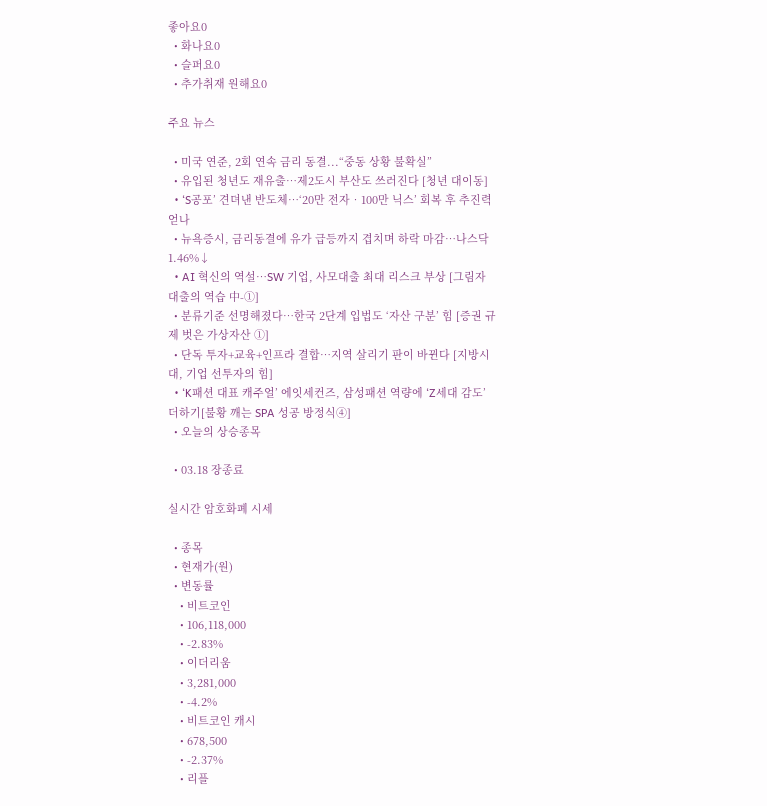좋아요0
  • 화나요0
  • 슬퍼요0
  • 추가취재 원해요0

주요 뉴스

  • 미국 연준, 2회 연속 금리 동결...“중동 상황 불확실”
  • 유입된 청년도 재유출…제2도시 부산도 쓰러진다 [청년 대이동]
  • ‘S공포’ 견뎌낸 반도체…‘20만 전자‧100만 닉스’ 회복 후 추진력 얻나
  • 뉴욕증시, 금리동결에 유가 급등까지 겹치며 하락 마감…나스닥 1.46%↓
  • AI 혁신의 역설…SW 기업, 사모대출 최대 리스크 부상 [그림자대출의 역습 中-①]
  • 분류기준 선명해졌다…한국 2단계 입법도 ‘자산 구분’ 힘 [증권 규제 벗은 가상자산 ①]
  • 단독 투자+교육+인프라 결합⋯지역 살리기 판이 바뀐다 [지방시대, 기업 선투자의 힘]
  • ‘K패션 대표 캐주얼’ 에잇세컨즈, 삼성패션 역량에 ‘Z세대 감도’ 더하기[불황 깨는 SPA 성공 방정식④]
  • 오늘의 상승종목

  • 03.18 장종료

실시간 암호화폐 시세

  • 종목
  • 현재가(원)
  • 변동률
    • 비트코인
    • 106,118,000
    • -2.83%
    • 이더리움
    • 3,281,000
    • -4.2%
    • 비트코인 캐시
    • 678,500
    • -2.37%
    • 리플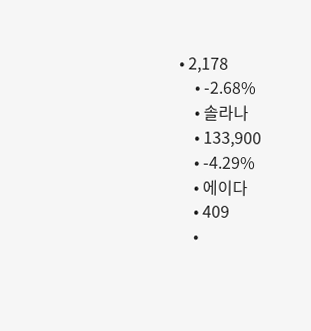• 2,178
    • -2.68%
    • 솔라나
    • 133,900
    • -4.29%
    • 에이다
    • 409
    •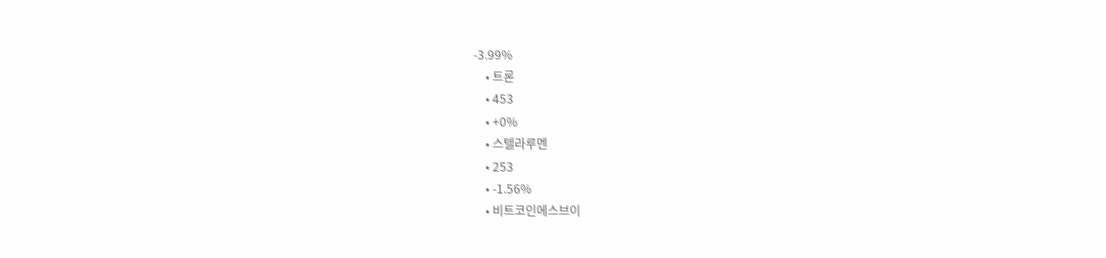-3.99%
    • 트론
    • 453
    • +0%
    • 스텔라루멘
    • 253
    • -1.56%
    • 비트코인에스브이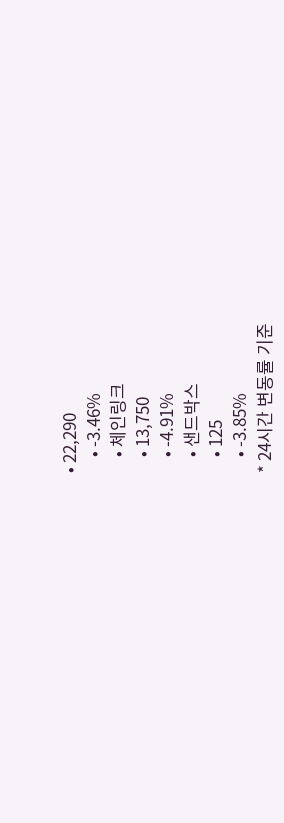• 22,290
    • -3.46%
    • 체인링크
    • 13,750
    • -4.91%
    • 샌드박스
    • 125
    • -3.85%
* 24시간 변동률 기준